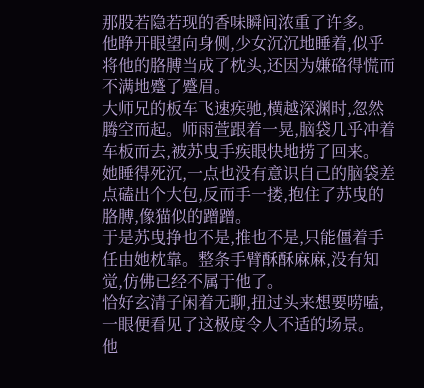那股若隐若现的香味瞬间浓重了许多。
他睁开眼望向身侧,少女沉沉地睡着,似乎将他的胳膊当成了枕头,还因为嫌硌得慌而不满地蹙了蹙眉。
大师兄的板车飞速疾驰,横越深渊时,忽然腾空而起。师雨萱跟着一晃,脑袋几乎冲着车板而去,被苏曳手疾眼快地捞了回来。
她睡得死沉,一点也没有意识自己的脑袋差点磕出个大包,反而手一搂,抱住了苏曳的胳膊,像猫似的蹭蹭。
于是苏曳挣也不是,推也不是,只能僵着手任由她枕靠。整条手臂酥酥麻麻,没有知觉,仿佛已经不属于他了。
恰好玄清子闲着无聊,扭过头来想要唠嗑,一眼便看见了这极度令人不适的场景。
他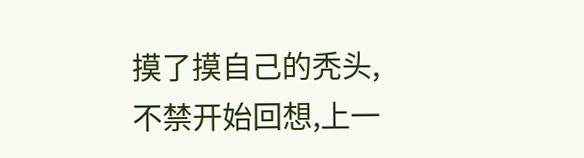摸了摸自己的秃头,不禁开始回想,上一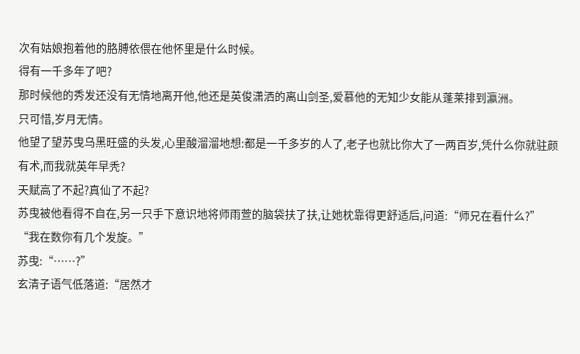次有姑娘抱着他的胳膊依偎在他怀里是什么时候。
得有一千多年了吧?
那时候他的秀发还没有无情地离开他,他还是英俊潇洒的离山剑圣,爱慕他的无知少女能从蓬莱排到瀛洲。
只可惜,岁月无情。
他望了望苏曳乌黑旺盛的头发,心里酸溜溜地想:都是一千多岁的人了,老子也就比你大了一两百岁,凭什么你就驻颜有术,而我就英年早秃?
天赋高了不起?真仙了不起?
苏曳被他看得不自在,另一只手下意识地将师雨萱的脑袋扶了扶,让她枕靠得更舒适后,问道:“师兄在看什么?”
“我在数你有几个发旋。”
苏曳:“……?”
玄清子语气低落道:“居然才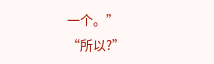一个。”
“所以?”